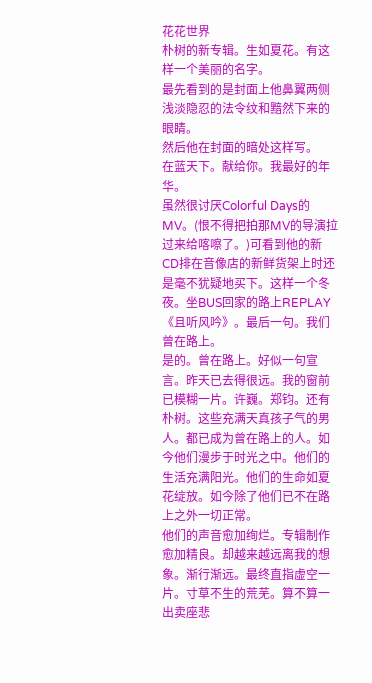花花世界
朴树的新专辑。生如夏花。有这样一个美丽的名字。
最先看到的是封面上他鼻翼两侧浅淡隐忍的法令纹和黯然下来的眼睛。
然后他在封面的暗处这样写。
在蓝天下。献给你。我最好的年华。
虽然很讨厌Colorful Days的MV。(恨不得把拍那MV的导演拉过来给喀嚓了。)可看到他的新CD排在音像店的新鲜货架上时还是毫不犹疑地买下。这样一个冬夜。坐BUS回家的路上REPLAY《且听风吟》。最后一句。我们曾在路上。
是的。曾在路上。好似一句宣言。昨天已去得很远。我的窗前已模糊一片。许巍。郑钧。还有朴树。这些充满天真孩子气的男人。都已成为曾在路上的人。如今他们漫步于时光之中。他们的生活充满阳光。他们的生命如夏花绽放。如今除了他们已不在路上之外一切正常。
他们的声音愈加绚烂。专辑制作愈加精良。却越来越远离我的想象。渐行渐远。最终直指虚空一片。寸草不生的荒芜。算不算一出卖座悲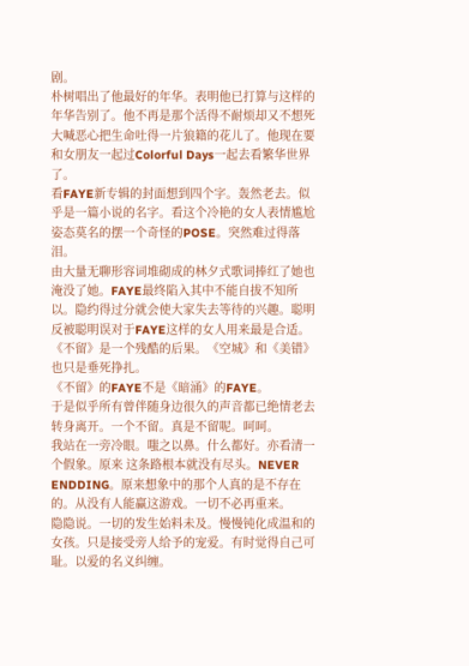剧。
朴树唱出了他最好的年华。表明他已打算与这样的年华告别了。他不再是那个活得不耐烦却又不想死大喊恶心把生命吐得一片狼籍的花儿了。他现在要和女朋友一起过Colorful Days一起去看繁华世界了。
看FAYE新专辑的封面想到四个字。轰然老去。似乎是一篇小说的名字。看这个冷艳的女人表情尴尬姿态莫名的摆一个奇怪的POSE。突然难过得落泪。
由大量无聊形容词堆砌成的林夕式歌词捧红了她也淹没了她。FAYE最终陷入其中不能自拔不知所以。隐约得过分就会使大家失去等待的兴趣。聪明反被聪明误对于FAYE这样的女人用来最是合适。
《不留》是一个残酷的后果。《空城》和《美错》也只是垂死挣扎。
《不留》的FAYE不是《暗涌》的FAYE。
于是似乎所有曾伴随身边很久的声音都已绝情老去转身离开。一个不留。真是不留呢。呵呵。
我站在一旁冷眼。嗤之以鼻。什么都好。亦看清一个假象。原来 这条路根本就没有尽头。NEVER ENDDING。原来想象中的那个人真的是不存在的。从没有人能赢这游戏。一切不必再重来。
隐隐说。一切的发生始料未及。慢慢钝化成温和的女孩。只是接受旁人给予的宠爱。有时觉得自己可耻。以爱的名义纠缠。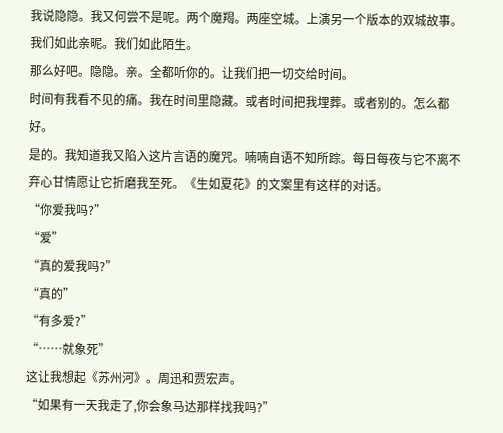我说隐隐。我又何尝不是呢。两个魔羯。两座空城。上演另一个版本的双城故事。我们如此亲昵。我们如此陌生。
那么好吧。隐隐。亲。全都听你的。让我们把一切交给时间。
时间有我看不见的痛。我在时间里隐藏。或者时间把我埋葬。或者别的。怎么都好。
是的。我知道我又陷入这片言语的魔咒。喃喃自语不知所踪。每日每夜与它不离不弃心甘情愿让它折磨我至死。《生如夏花》的文案里有这样的对话。
“你爱我吗?”
“爱”
“真的爱我吗?”
“真的”
“有多爱?”
“……就象死”
这让我想起《苏州河》。周迅和贾宏声。
“如果有一天我走了,你会象马达那样找我吗?”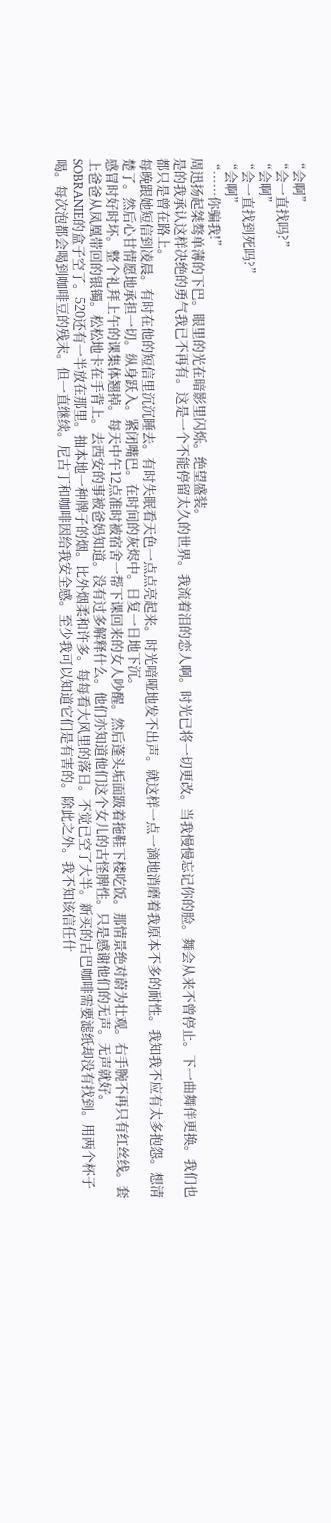“会啊”
“会一直找吗?”
“会啊”
“会一直找到死吗?”
“会啊”
“……你骗我!”
周迅扬起桀骜单薄的下巴。眼里的光在暗影里闪烁。绝望盛装。
是的我承认这样决绝的勇气我已不再有。这是一个不能停留太久的世界。我流着泪的恋人啊。时光已将一切更改。当我慢慢忘记你的脸。舞会从来不曾停止。下一曲舞伴更换。我们也都只是曾在路上。
每晚跟她短信到凌晨。有时在他的短信里沉沉睡去。有时失眠看天色一点点亮起来。时光喑哑地发不出声。就这样一点一滴地消磨着我原本不多的耐性。我知我不应有太多抱怨。想清楚了。然后心甘情愿地承担一切。纵身跃入。紧闭嘴巴。在时间的灰烬中。日复一日地下沉。
感冒时好时坏。整个礼拜上午的课集体翘掉。每天中午12点准时被宿舍一帮下课回来的女人吵醒。然后蓬头垢面趿着拖鞋下楼吃饭。那情景绝对蔚为壮观。右手腕不再只有红丝线。套上爸爸从凤凰带回的银镯。松松地卡在手背上。去西安的事被爸妈知道。没有过多解释什么。他们亦知道他们这个女儿的古怪脾性。只是感谢他们的无声。无声就好。
SOBRANIE的盒子空了。520还有一半放在那里。抽本地一种牌子的烟。比外烟柔和许多。每每看大风里的落日。不觉已空了大半。新买的古巴咖啡需要滤纸却没有找到。用两个杯子喝。每次泡都会喝到咖啡豆的残末。但一直继续。尼古丁和咖啡因给我安全感。至少我可以知道它们是有害的。除此之外。我不知该信任什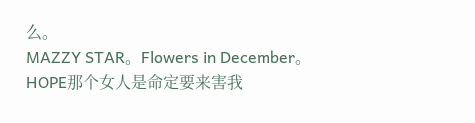么。
MAZZY STAR。Flowers in December。
HOPE那个女人是命定要来害我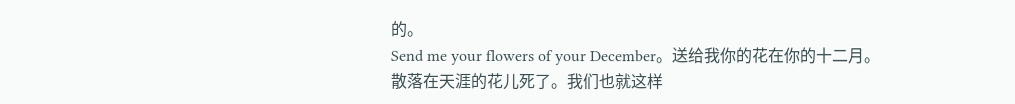的。
Send me your flowers of your December。送给我你的花在你的十二月。
散落在天涯的花儿死了。我们也就这样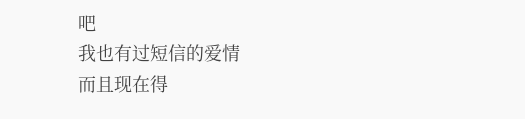吧
我也有过短信的爱情
而且现在得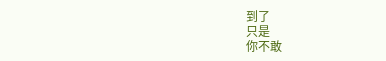到了
只是
你不敢